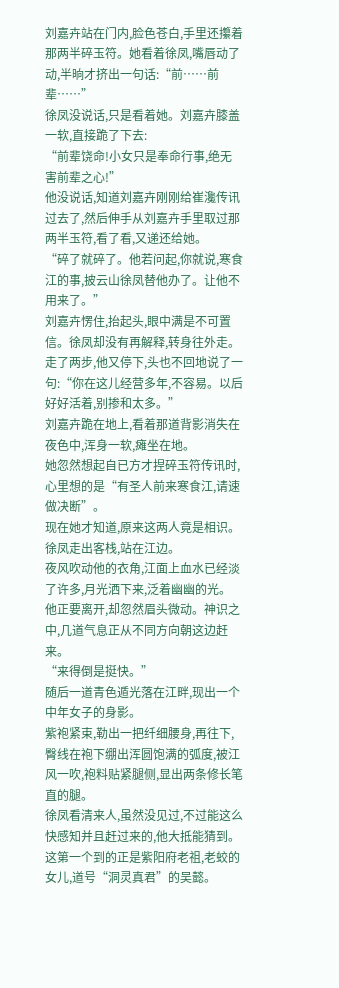刘嘉卉站在门内,脸色苍白,手里还攥着那两半碎玉符。她看着徐凤,嘴唇动了动,半晌才挤出一句话:“前……前辈……”
徐凤没说话,只是看着她。刘嘉卉膝盖一软,直接跪了下去:
“前辈饶命!小女只是奉命行事,绝无害前辈之心!”
他没说话,知道刘嘉卉刚刚给崔瀺传讯过去了,然后伸手从刘嘉卉手里取过那两半玉符,看了看,又递还给她。
“碎了就碎了。他若问起,你就说,寒食江的事,披云山徐凤替他办了。让他不用来了。”
刘嘉卉愣住,抬起头,眼中满是不可置信。徐凤却没有再解释,转身往外走。
走了两步,他又停下,头也不回地说了一句:“你在这儿经营多年,不容易。以后好好活着,别掺和太多。”
刘嘉卉跪在地上,看着那道背影消失在夜色中,浑身一软,瘫坐在地。
她忽然想起自已方才捏碎玉符传讯时,心里想的是“有圣人前来寒食江,请速做决断”。
现在她才知道,原来这两人竟是相识。
徐凤走出客栈,站在江边。
夜风吹动他的衣角,江面上血水已经淡了许多,月光洒下来,泛着幽幽的光。
他正要离开,却忽然眉头微动。神识之中,几道气息正从不同方向朝这边赶来。
“来得倒是挺快。”
随后一道青色遁光落在江畔,现出一个中年女子的身影。
紫袍紧束,勒出一把纤细腰身,再往下,臀线在袍下绷出浑圆饱满的弧度,被江风一吹,袍料贴紧腿侧,显出两条修长笔直的腿。
徐凤看清来人,虽然没见过,不过能这么快感知并且赶过来的,他大抵能猜到。
这第一个到的正是紫阳府老祖,老蛟的女儿,道号“洞灵真君”的吴懿。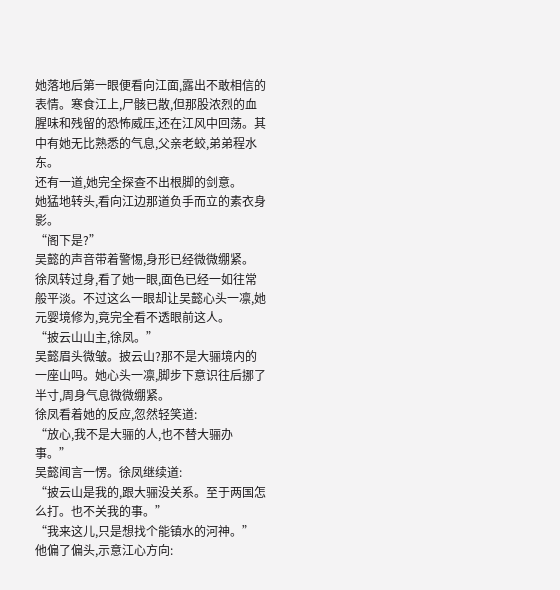她落地后第一眼便看向江面,露出不敢相信的表情。寒食江上,尸骸已散,但那股浓烈的血腥味和残留的恐怖威压,还在江风中回荡。其中有她无比熟悉的气息,父亲老蛟,弟弟程水东。
还有一道,她完全探查不出根脚的剑意。
她猛地转头,看向江边那道负手而立的素衣身影。
“阁下是?”
吴懿的声音带着警惕,身形已经微微绷紧。
徐凤转过身,看了她一眼,面色已经一如往常般平淡。不过这么一眼却让吴懿心头一凛,她元婴境修为,竟完全看不透眼前这人。
“披云山山主,徐凤。”
吴懿眉头微皱。披云山?那不是大骊境内的一座山吗。她心头一凛,脚步下意识往后挪了半寸,周身气息微微绷紧。
徐凤看着她的反应,忽然轻笑道:
“放心,我不是大骊的人,也不替大骊办事。”
吴懿闻言一愣。徐凤继续道:
“披云山是我的,跟大骊没关系。至于两国怎么打。也不关我的事。”
“我来这儿,只是想找个能镇水的河神。”
他偏了偏头,示意江心方向: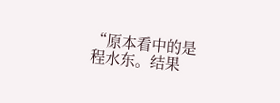“原本看中的是程水东。结果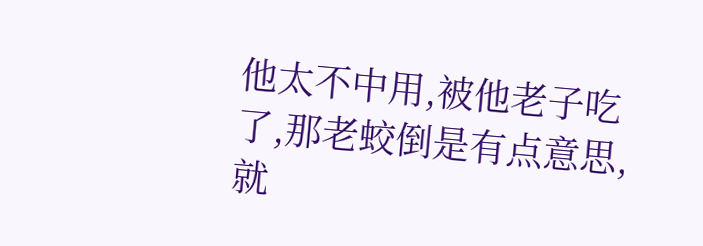他太不中用,被他老子吃了,那老蛟倒是有点意思,就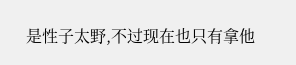是性子太野,不过现在也只有拿他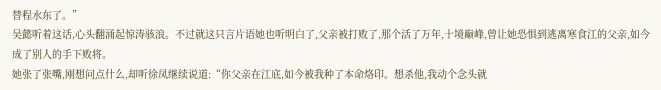替程水东了。”
吴懿听着这话,心头翻涌起惊涛骇浪。不过就这只言片语她也听明白了,父亲被打败了,那个活了万年,十境巅峰,曾让她恐惧到逃离寒食江的父亲,如今成了别人的手下败将。
她张了张嘴,刚想问点什么,却听徐凤继续说道:“你父亲在江底,如今被我种了本命烙印。想杀他,我动个念头就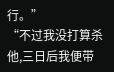行。”
“不过我没打算杀他,三日后我便带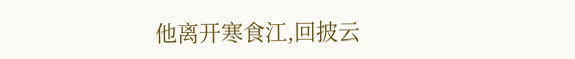他离开寒食江,回披云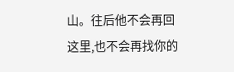山。往后他不会再回这里,也不会再找你的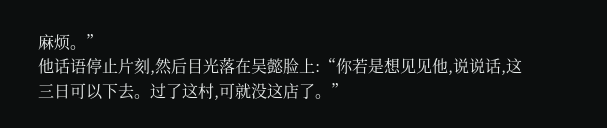麻烦。”
他话语停止片刻,然后目光落在吴懿脸上:“你若是想见见他,说说话,这三日可以下去。过了这村,可就没这店了。”